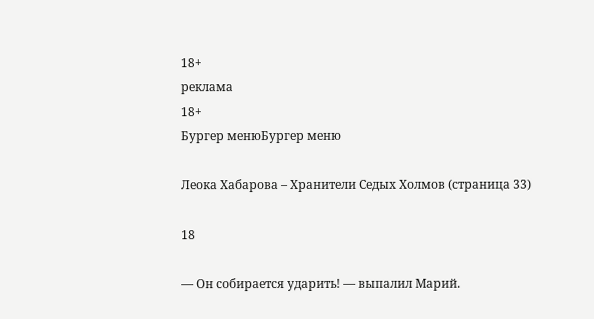18+
реклама
18+
Бургер менюБургер меню

Леока Хабарова – Хранители Седых Холмов (страница 33)

18

— Он собирается ударить! — выпалил Марий.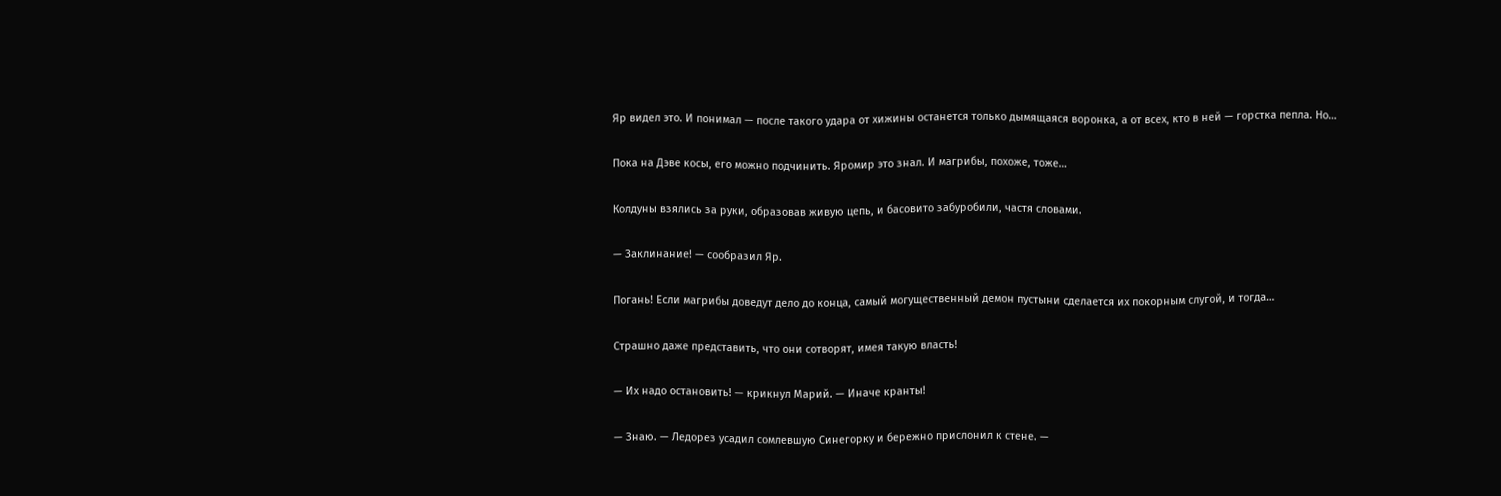Яр видел это. И понимал — после такого удара от хижины останется только дымящаяся воронка, а от всех, кто в ней — горстка пепла. Но…

Пока на Дэве косы, его можно подчинить. Яромир это знал. И магрибы, похоже, тоже…

Колдуны взялись за руки, образовав живую цепь, и басовито забуробили, частя словами.

— Заклинание! — сообразил Яр.

Погань! Если магрибы доведут дело до конца, самый могущественный демон пустыни сделается их покорным слугой, и тогда…

Страшно даже представить, что они сотворят, имея такую власть!

— Их надо остановить! — крикнул Марий. — Иначе кранты!

— Знаю. — Ледорез усадил сомлевшую Синегорку и бережно прислонил к стене. —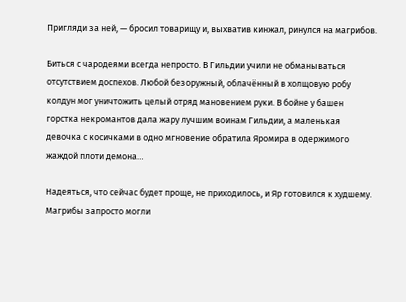Пригляди за ней, — бросил товарищу и, выхватив кинжал, ринулся на магрибов.

Биться с чародеями всегда непросто. В Гильдии учили не обманываться отсутствием доспехов. Любой безоружный, облачённый в холщовую робу колдун мог уничтожить целый отряд мановением руки. В бойне у башен горстка некромантов дала жару лучшим воинам Гильдии, а маленькая девочка с косичками в одно мгновение обратила Яромира в одержимого жаждой плоти демона…

Надеяться, что сейчас будет проще, не приходилось, и Яр готовился к худшему. Магрибы запросто могли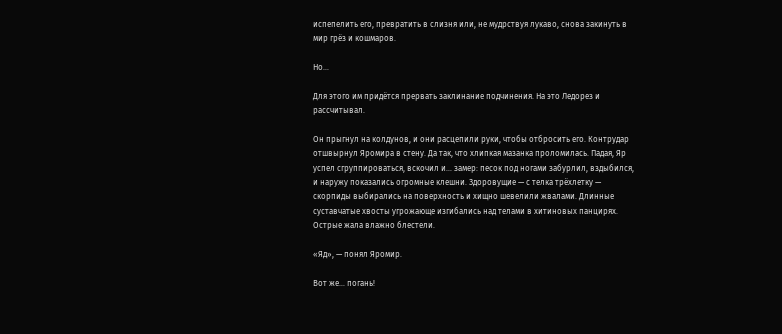испепелить его, превратить в слизня или, не мудрствуя лукаво, снова закинуть в мир грёз и кошмаров.

Но…

Для этого им придётся прервать заклинание подчинения. На это Ледорез и рассчитывал.

Он прыгнул на колдунов, и они расцепили руки, чтобы отбросить его. Контрудар отшвырнул Яромира в стену. Да так, что хлипкая мазанка проломилась. Падая, Яр успел сгруппироваться, вскочил и… замер: песок под ногами забурлил, вздыбился, и наружу показались огромные клешни. Здоровущие — с телка трёхлетку — скорпиды выбирались на поверхность и хищно шевелили жвалами. Длинные суставчатые хвосты угрожающе изгибались над телами в хитиновых панцирях. Острые жала влажно блестели.

«Яд», — понял Яромир.

Вот же… погань!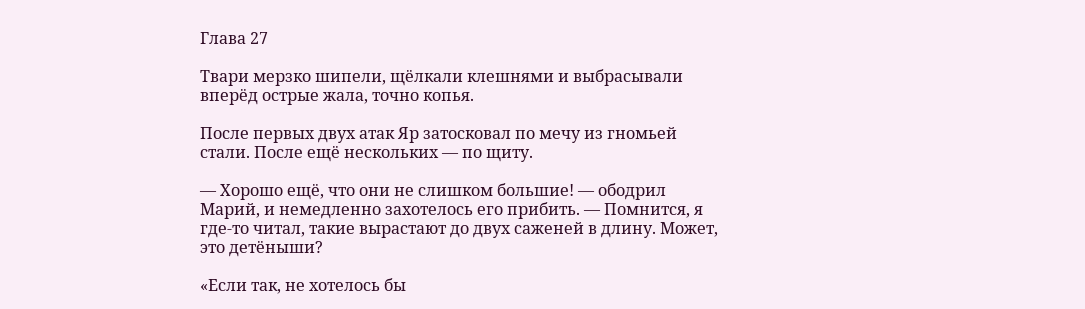Глава 27

Твари мерзко шипели, щёлкали клешнями и выбрасывали вперёд острые жала, точно копья.

После первых двух атак Яр затосковал по мечу из гномьей стали. После ещё нескольких — по щиту.

— Хорошо ещё, что они не слишком большие! — ободрил Марий, и немедленно захотелось его прибить. — Помнится, я где-то читал, такие вырастают до двух саженей в длину. Может, это детёныши?

«Если так, не хотелось бы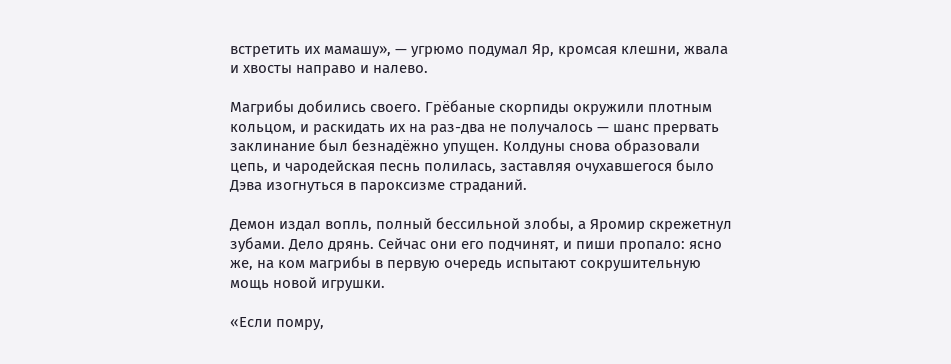встретить их мамашу», — угрюмо подумал Яр, кромсая клешни, жвала и хвосты направо и налево.

Магрибы добились своего. Грёбаные скорпиды окружили плотным кольцом, и раскидать их на раз-два не получалось — шанс прервать заклинание был безнадёжно упущен. Колдуны снова образовали цепь, и чародейская песнь полилась, заставляя очухавшегося было Дэва изогнуться в пароксизме страданий.

Демон издал вопль, полный бессильной злобы, а Яромир скрежетнул зубами. Дело дрянь. Сейчас они его подчинят, и пиши пропало: ясно же, на ком магрибы в первую очередь испытают сокрушительную мощь новой игрушки.

«Если помру,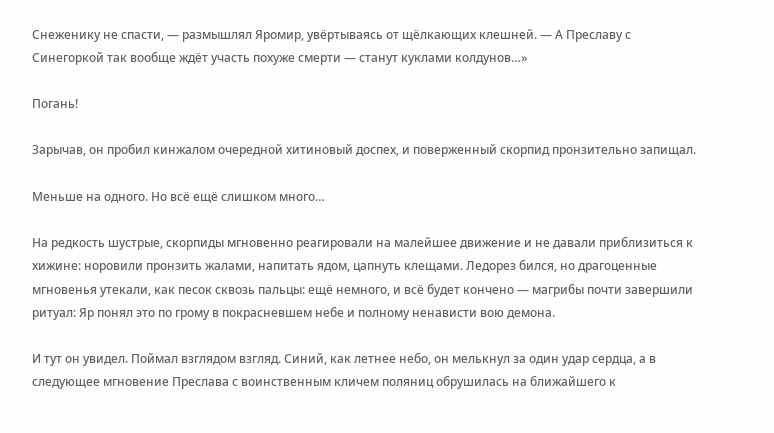Снеженику не спасти, — размышлял Яромир, увёртываясь от щёлкающих клешней. — А Преславу с Синегоркой так вообще ждёт участь похуже смерти — станут куклами колдунов…»

Погань!

Зарычав, он пробил кинжалом очередной хитиновый доспех, и поверженный скорпид пронзительно запищал.

Меньше на одного. Но всё ещё слишком много…

На редкость шустрые, скорпиды мгновенно реагировали на малейшее движение и не давали приблизиться к хижине: норовили пронзить жалами, напитать ядом, цапнуть клещами. Ледорез бился, но драгоценные мгновенья утекали, как песок сквозь пальцы: ещё немного, и всё будет кончено — магрибы почти завершили ритуал: Яр понял это по грому в покрасневшем небе и полному ненависти вою демона.

И тут он увидел. Поймал взглядом взгляд. Синий, как летнее небо, он мелькнул за один удар сердца, а в следующее мгновение Преслава с воинственным кличем поляниц обрушилась на ближайшего к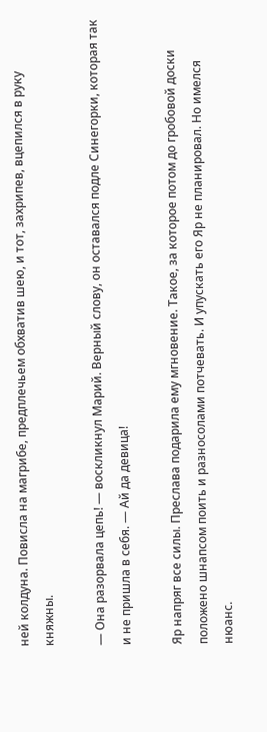ней колдуна. Повисла на магрибе, предплечьем обхватив шею, и тот, захрипев, вцепился в руку княжны.

— Она разорвала цепь! — воскликнул Марий. Верный слову, он оставался подле Синегорки, которая так и не пришла в себя. — Ай да девица!

Яр напряг все силы. Преслава подарила ему мгновение. Такое, за которое потом до гробовой доски положено шнапсом поить и разносолами потчевать. И упускать его Яр не планировал. Но имелся нюанс.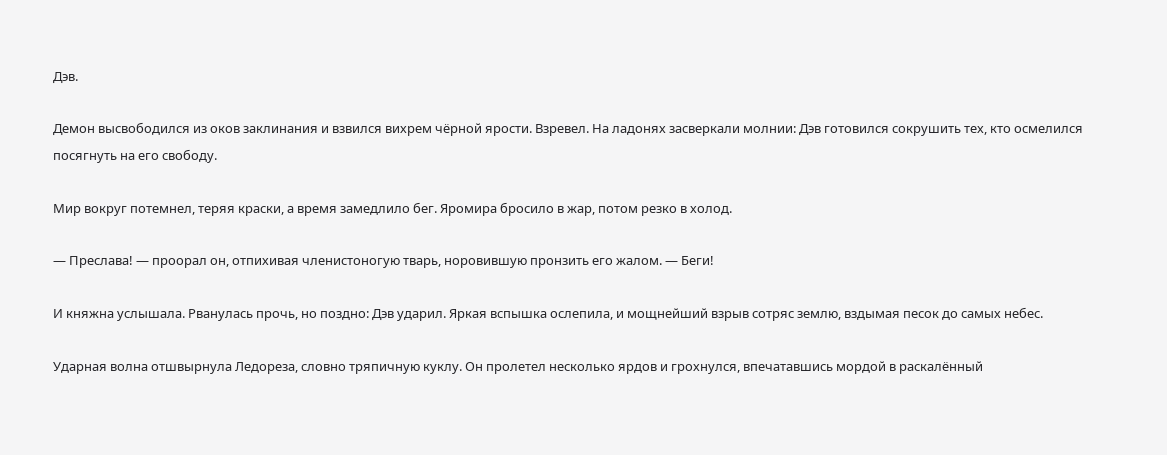Дэв.

Демон высвободился из оков заклинания и взвился вихрем чёрной ярости. Взревел. На ладонях засверкали молнии: Дэв готовился сокрушить тех, кто осмелился посягнуть на его свободу.

Мир вокруг потемнел, теряя краски, а время замедлило бег. Яромира бросило в жар, потом резко в холод.

— Преслава! — проорал он, отпихивая членистоногую тварь, норовившую пронзить его жалом. — Беги!

И княжна услышала. Рванулась прочь, но поздно: Дэв ударил. Яркая вспышка ослепила, и мощнейший взрыв сотряс землю, вздымая песок до самых небес.

Ударная волна отшвырнула Ледореза, словно тряпичную куклу. Он пролетел несколько ярдов и грохнулся, впечатавшись мордой в раскалённый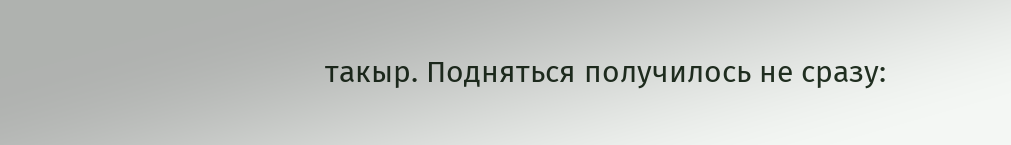такыр. Подняться получилось не сразу: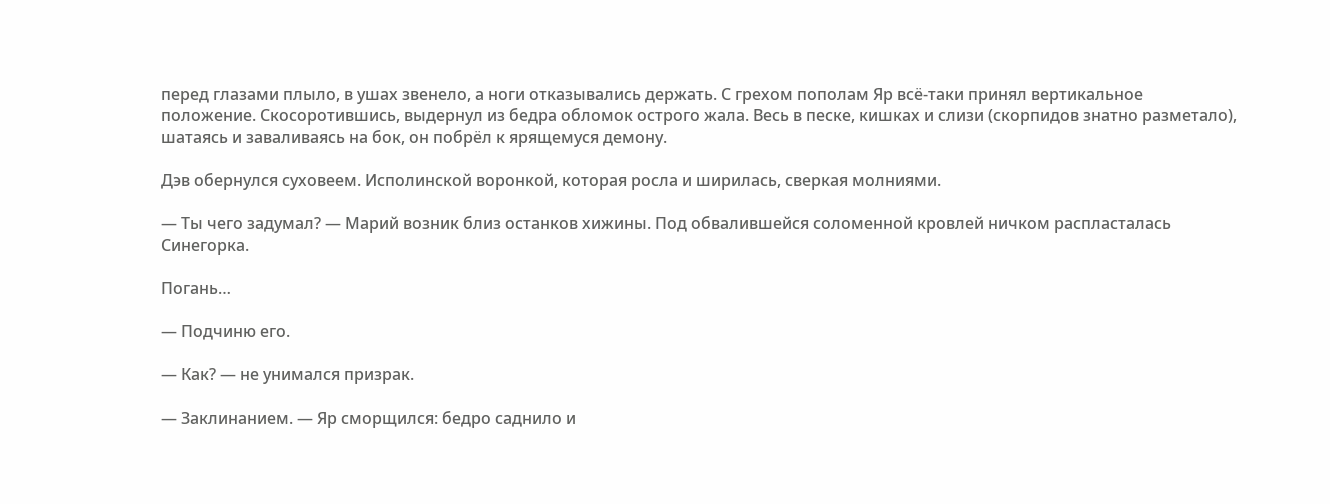перед глазами плыло, в ушах звенело, а ноги отказывались держать. С грехом пополам Яр всё-таки принял вертикальное положение. Скосоротившись, выдернул из бедра обломок острого жала. Весь в песке, кишках и слизи (скорпидов знатно разметало), шатаясь и заваливаясь на бок, он побрёл к ярящемуся демону.

Дэв обернулся суховеем. Исполинской воронкой, которая росла и ширилась, сверкая молниями.

— Ты чего задумал? — Марий возник близ останков хижины. Под обвалившейся соломенной кровлей ничком распласталась Синегорка.

Погань…

— Подчиню его.

— Как? — не унимался призрак.

— Заклинанием. — Яр сморщился: бедро саднило и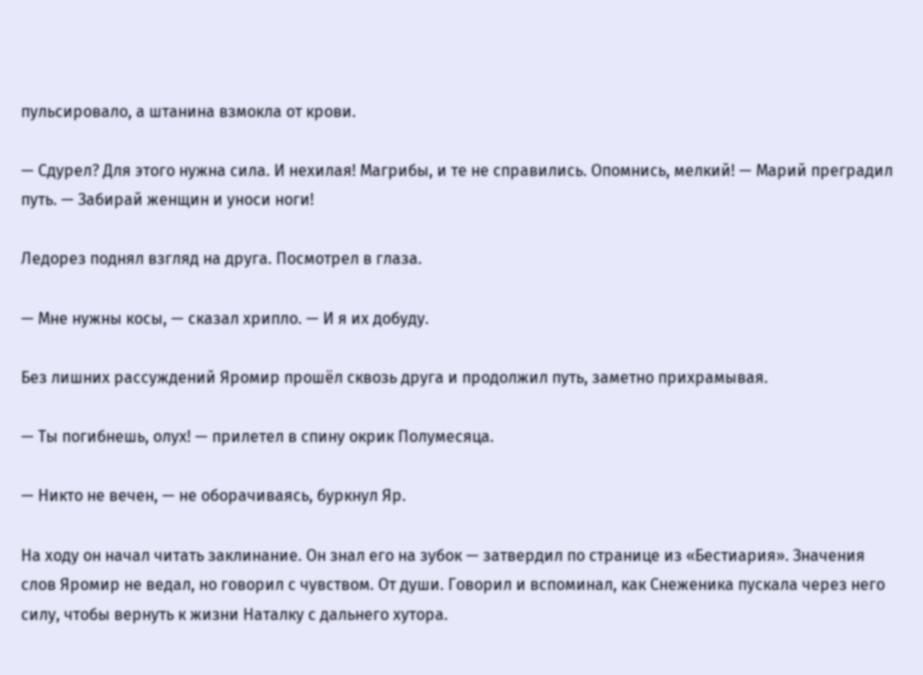пульсировало, а штанина взмокла от крови.

— Сдурел? Для этого нужна сила. И нехилая! Магрибы, и те не справились. Опомнись, мелкий! — Марий преградил путь. — Забирай женщин и уноси ноги!

Ледорез поднял взгляд на друга. Посмотрел в глаза.

— Мне нужны косы, — сказал хрипло. — И я их добуду.

Без лишних рассуждений Яромир прошёл сквозь друга и продолжил путь, заметно прихрамывая.

— Ты погибнешь, олух! — прилетел в спину окрик Полумесяца.

— Никто не вечен, — не оборачиваясь, буркнул Яр.

На ходу он начал читать заклинание. Он знал его на зубок — затвердил по странице из «Бестиария». Значения слов Яромир не ведал, но говорил с чувством. От души. Говорил и вспоминал, как Снеженика пускала через него силу, чтобы вернуть к жизни Наталку с дальнего хутора.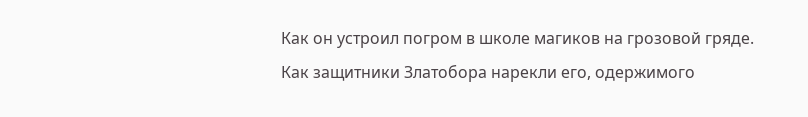Как он устроил погром в школе магиков на грозовой гряде. Как защитники Златобора нарекли его, одержимого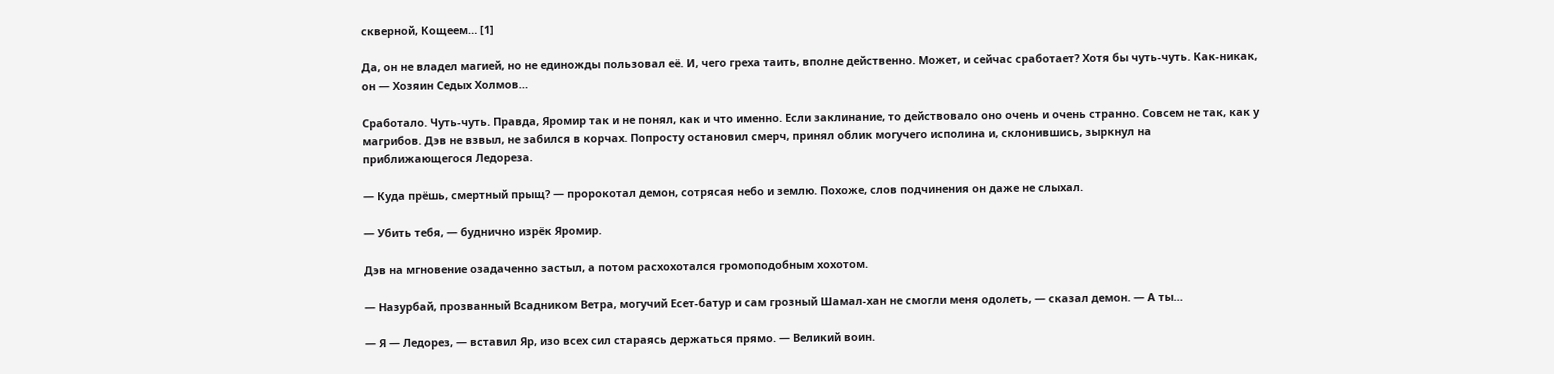скверной, Кощеем… [1]

Да, он не владел магией, но не единожды пользовал её. И, чего греха таить, вполне действенно. Может, и сейчас сработает? Хотя бы чуть-чуть. Как-никак, он — Хозяин Седых Холмов…

Сработало. Чуть-чуть. Правда, Яромир так и не понял, как и что именно. Если заклинание, то действовало оно очень и очень странно. Совсем не так, как у магрибов. Дэв не взвыл, не забился в корчах. Попросту остановил смерч, принял облик могучего исполина и, склонившись, зыркнул на приближающегося Ледореза.

— Куда прёшь, смертный прыщ? — пророкотал демон, сотрясая небо и землю. Похоже, слов подчинения он даже не слыхал.

— Убить тебя, — буднично изрёк Яромир.

Дэв на мгновение озадаченно застыл, а потом расхохотался громоподобным хохотом.

— Назурбай, прозванный Всадником Ветра, могучий Есет-батур и сам грозный Шамал-хан не смогли меня одолеть, — сказал демон. — А ты…

— Я — Ледорез, — вставил Яр, изо всех сил стараясь держаться прямо. — Великий воин.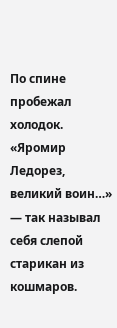По спине пробежал холодок. «Яромир Ледорез, великий воин…» — так называл себя слепой старикан из кошмаров.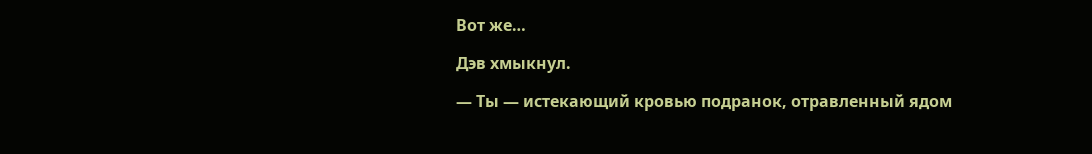Вот же…

Дэв хмыкнул.

— Ты — истекающий кровью подранок, отравленный ядом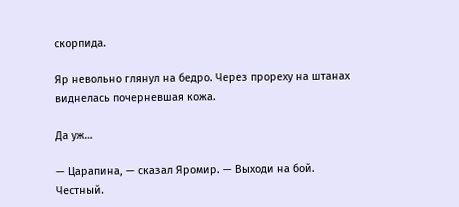скорпида.

Яр невольно глянул на бедро. Через прореху на штанах виднелась почерневшая кожа.

Да уж…

— Царапина, — сказал Яромир. — Выходи на бой. Честный.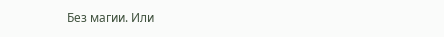Без магии. Или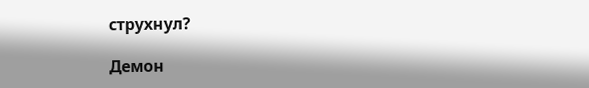струхнул?

Демон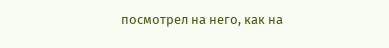посмотрел на него, как на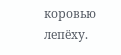коровью лепёху.